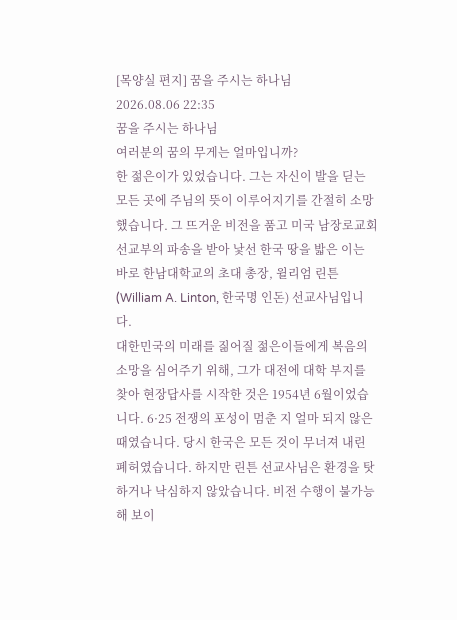[목양실 편지] 꿈을 주시는 하나님
2026.08.06 22:35
꿈을 주시는 하나님
여러분의 꿈의 무게는 얼마입니까?
한 젊은이가 있었습니다. 그는 자신이 발을 딛는 모든 곳에 주님의 뜻이 이루어지기를 간절히 소망했습니다. 그 뜨거운 비전을 품고 미국 남장로교회 선교부의 파송을 받아 낯선 한국 땅을 밟은 이는 바로 한남대학교의 초대 총장, 윌리엄 린튼(William A. Linton, 한국명 인돈) 선교사님입니다.
대한민국의 미래를 짊어질 젊은이들에게 복음의 소망을 심어주기 위해, 그가 대전에 대학 부지를 찾아 현장답사를 시작한 것은 1954년 6월이었습니다. 6·25 전쟁의 포성이 멈춘 지 얼마 되지 않은 때였습니다. 당시 한국은 모든 것이 무너져 내린 폐허였습니다. 하지만 린튼 선교사님은 환경을 탓하거나 낙심하지 않았습니다. 비전 수행이 불가능해 보이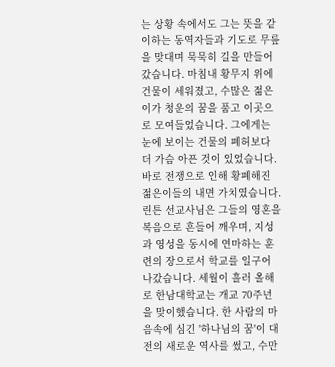는 상황 속에서도 그는 뜻을 같이하는 동역자들과 기도로 무릎을 맞대며 묵묵히 길을 만들어갔습니다. 마침내 황무지 위에 건물이 세워졌고, 수많은 젊은이가 청운의 꿈을 품고 이곳으로 모여들었습니다. 그에게는 눈에 보이는 건물의 폐허보다 더 가슴 아픈 것이 있었습니다. 바로 전쟁으로 인해 황폐해진 젊은이들의 내면 가치였습니다.
린튼 선교사님은 그들의 영혼을 복음으로 흔들어 깨우며, 지성과 영성을 동시에 연마하는 훈련의 장으로서 학교를 일구어 나갔습니다. 세월이 흘러 올해로 한남대학교는 개교 70주년을 맞이했습니다. 한 사람의 마음속에 심긴 '하나님의 꿈'이 대전의 새로운 역사를 썼고, 수만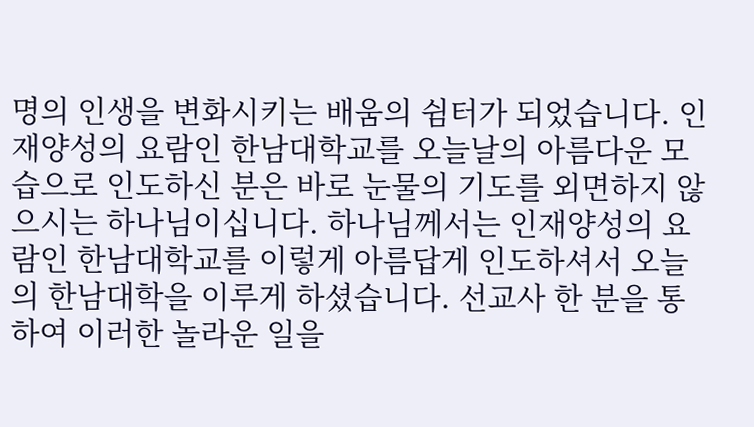명의 인생을 변화시키는 배움의 쉼터가 되었습니다. 인재양성의 요람인 한남대학교를 오늘날의 아름다운 모습으로 인도하신 분은 바로 눈물의 기도를 외면하지 않으시는 하나님이십니다. 하나님께서는 인재양성의 요람인 한남대학교를 이렇게 아름답게 인도하셔서 오늘의 한남대학을 이루게 하셨습니다. 선교사 한 분을 통하여 이러한 놀라운 일을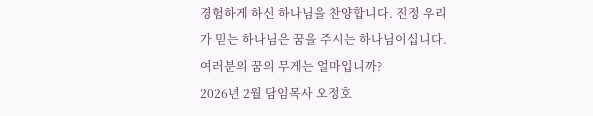경험하게 하신 하나님을 찬양합니다. 진정 우리가 믿는 하나님은 꿈을 주시는 하나님이십니다.
여러분의 꿈의 무게는 얼마입니까?
2026년 2월 담임목사 오정호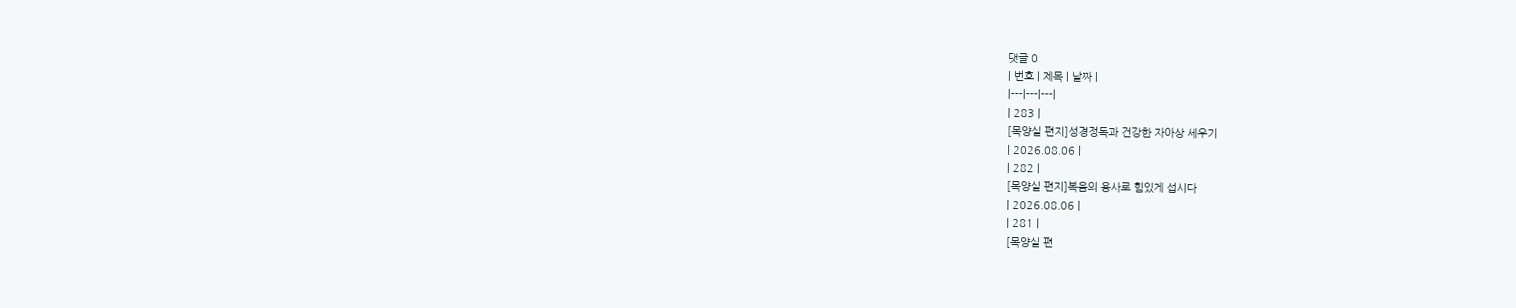댓글 0
| 번호 | 제목 | 날짜 |
|---|---|---|
| 283 |
[목양실 편지]성경정독과 건강한 자아상 세우기
| 2026.08.06 |
| 282 |
[목양실 편지]복음의 용사로 힘있게 섭시다
| 2026.08.06 |
| 281 |
[목양실 편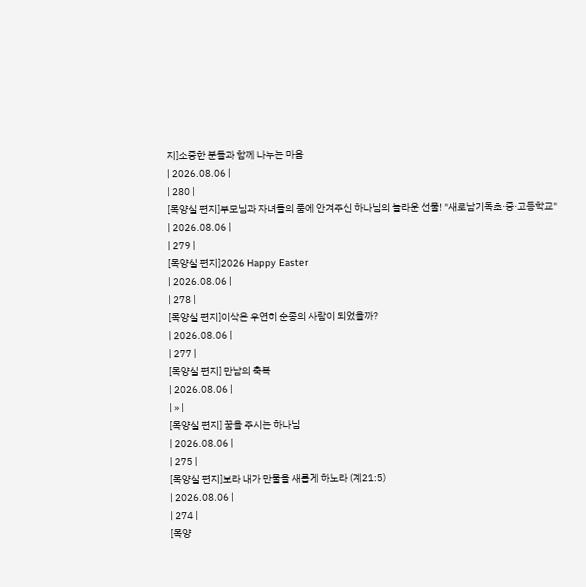지]소중한 분들과 함께 나누는 마음
| 2026.08.06 |
| 280 |
[목양실 편지]부모님과 자녀들의 품에 안겨주신 하나님의 놀라운 선물! "새로남기독초·중·고등학교"
| 2026.08.06 |
| 279 |
[목양실 편지]2026 Happy Easter
| 2026.08.06 |
| 278 |
[목양실 편지]이삭은 우연히 순종의 사람이 되었을까?
| 2026.08.06 |
| 277 |
[목양실 편지] 만남의 축복
| 2026.08.06 |
| » |
[목양실 편지] 꿈을 주시는 하나님
| 2026.08.06 |
| 275 |
[목양실 편지]보라 내가 만물을 새롭게 하노라 (계21:5)
| 2026.08.06 |
| 274 |
[목양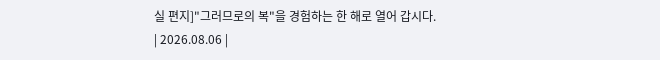실 편지]"그러므로의 복"을 경험하는 한 해로 열어 갑시다.
| 2026.08.06 |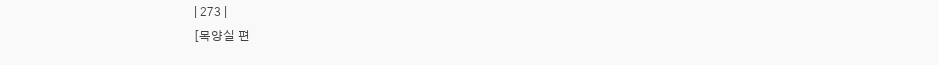| 273 |
[목양실 편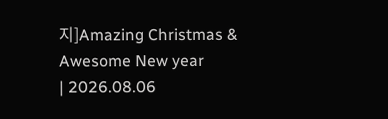지]Amazing Christmas & Awesome New year
| 2026.08.06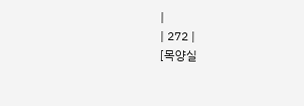|
| 272 |
[목양실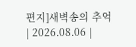편지]새벽송의 추억
| 2026.08.06 |